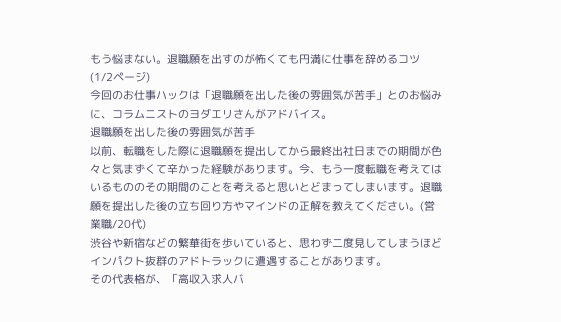もう悩まない。退職願を出すのが怖くても円満に仕事を辞めるコツ (1/2ページ)
今回のお仕事ハックは「退職願を出した後の雰囲気が苦手」とのお悩みに、コラムニストのヨダエリさんがアドバイス。
退職願を出した後の雰囲気が苦手
以前、転職をした際に退職願を提出してから最終出社日までの期間が色々と気まずくて辛かった経験があります。今、もう一度転職を考えてはいるもののその期間のことを考えると思いとどまってしまいます。退職願を提出した後の立ち回り方やマインドの正解を教えてください。(営業職/20代)
渋谷や新宿などの繁華街を歩いていると、思わず二度見してしまうほどインパクト抜群のアドトラックに遭遇することがあります。
その代表格が、「高収入求人バ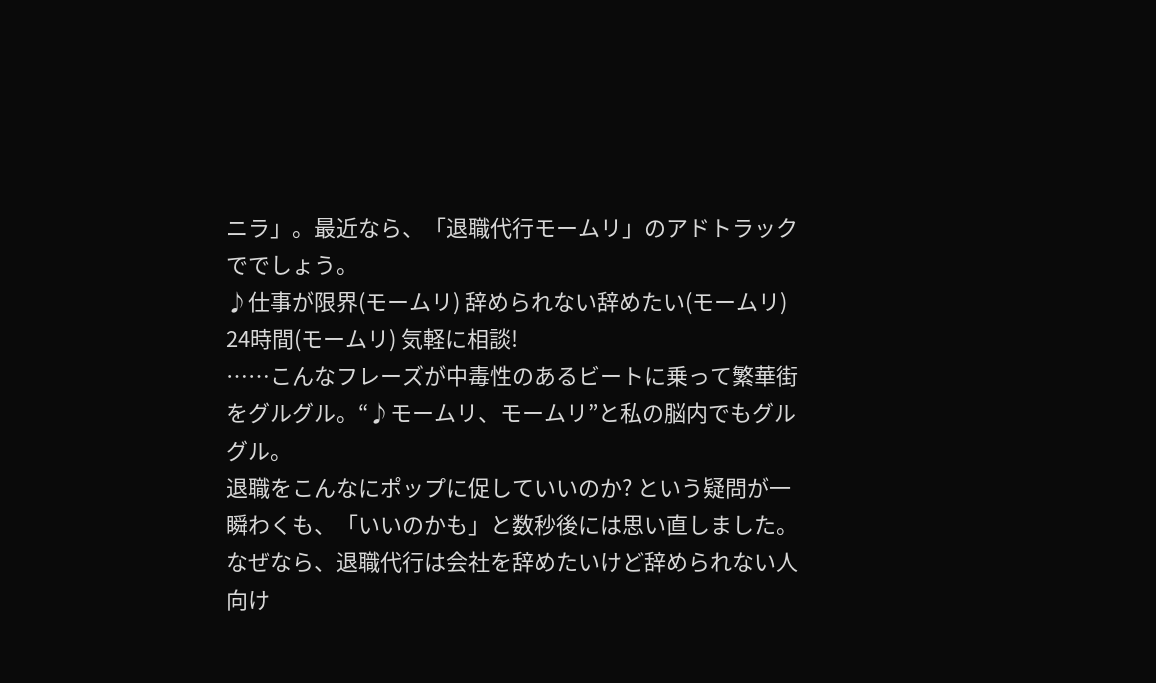ニラ」。最近なら、「退職代行モームリ」のアドトラックででしょう。
♪仕事が限界(モームリ) 辞められない辞めたい(モームリ) 24時間(モームリ) 気軽に相談!
……こんなフレーズが中毒性のあるビートに乗って繁華街をグルグル。“♪モームリ、モームリ”と私の脳内でもグルグル。
退職をこんなにポップに促していいのか? という疑問が一瞬わくも、「いいのかも」と数秒後には思い直しました。
なぜなら、退職代行は会社を辞めたいけど辞められない人向け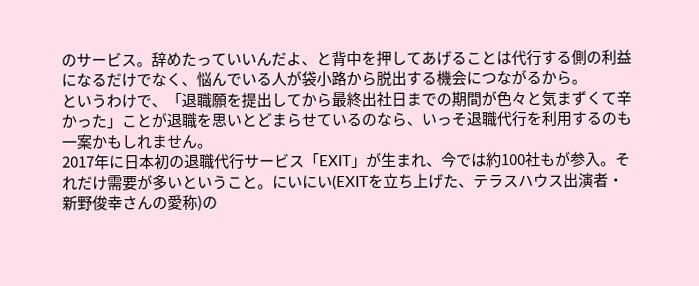のサービス。辞めたっていいんだよ、と背中を押してあげることは代行する側の利益になるだけでなく、悩んでいる人が袋小路から脱出する機会につながるから。
というわけで、「退職願を提出してから最終出社日までの期間が色々と気まずくて辛かった」ことが退職を思いとどまらせているのなら、いっそ退職代行を利用するのも一案かもしれません。
2017年に日本初の退職代行サービス「EXIT」が生まれ、今では約100社もが参入。それだけ需要が多いということ。にいにい(EXITを立ち上げた、テラスハウス出演者・新野俊幸さんの愛称)の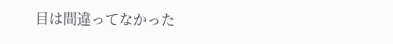目は間違ってなかった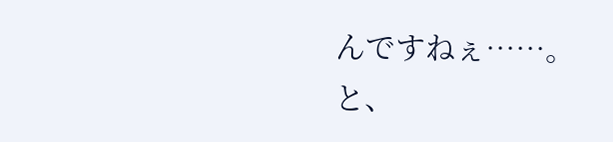んですねぇ……。
と、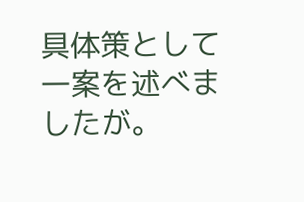具体策として一案を述べましたが。